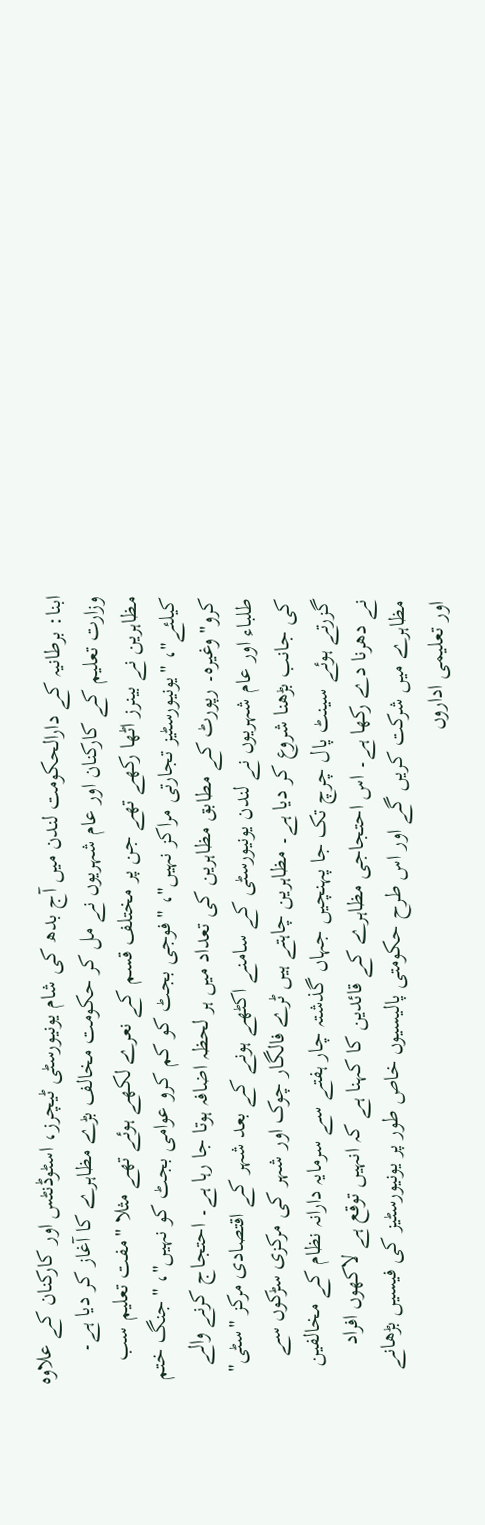ابنا: برطانیہ کے دارالحکومت لندن میں آج بدھ کی شام یونیورسٹی ٹیچرز، اسٹوڈنٹس اور کارکنان کے علاوہ وزارت تعلیم کے کارکنان اور عام شہریوں نے مل کر حکومت مخالف بڑے مظاہرے کا آغاز کر دیا ہے۔ مظاہرین نے بینرز اٹھا رکھے تھے جن پر مختلف قسم کے نعرے لکھے ہوئے تھے مثلا "مفت تعلیم سب کیلئے"، "یونیورسٹیز تجارتی مراکز نہیں"، "فوجی بجٹ کو کم کرو عوامی بجٹ کو نہیں"، "جنگ ختم کرو" وغیرہ۔ رپورٹ کے مطابق مظاہرین کی تعداد میں ہر لحظہ اضافہ ہوتا جا رہا ہے۔ احتجاج کرنے والے طلباء اور عام شہریوں نے لندن یونیورسٹی کے سامنے اکٹھے ہونے کے بعد شہر کے اقتصادی مرکز "سٹی" کی جانب بڑھنا شروع کر دیا ہے۔ مظاہرین چاہتے ہیں ٹرے فالگار چوک اور شہر کی مرکزی سڑکوں سے گزرتے ہوئے سینٹ پال چرچ تک جا پہنچیں جہاں گذشتہ چار ہفتے سے سرمایہ دارانہ نظام کے مخالفین نے دھرنا دے رکھا ہے۔ اس احتجاجی مظاہرے کے قائدین کا کہنا ہے کہ انہیں توقع ہے لاکھوں افراد مظاہرے میں شرکت کریں گے اور اس طرح حکومتی پالیسیوں خاص طور پر یونیورسٹیز کی فیسیں بڑھانے اور تعلیمی اداروں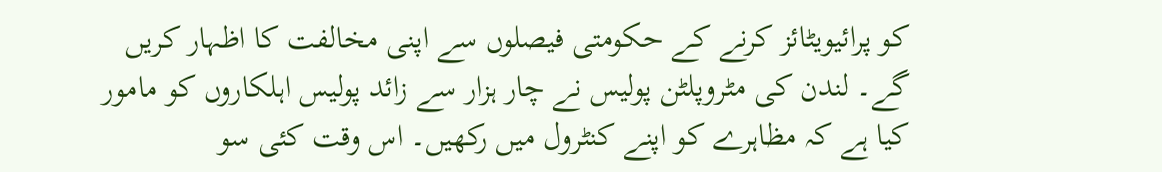کو پرائیویٹائز کرنے کے حکومتی فیصلوں سے اپنی مخالفت کا اظہار کریں گے۔ لندن کی مٹروپلٹن پولیس نے چار ہزار سے زائد پولیس اہلکاروں کو مامور کیا ہے کہ مظاہرے کو اپنے کنٹرول میں رکھیں۔ اس وقت کئی سو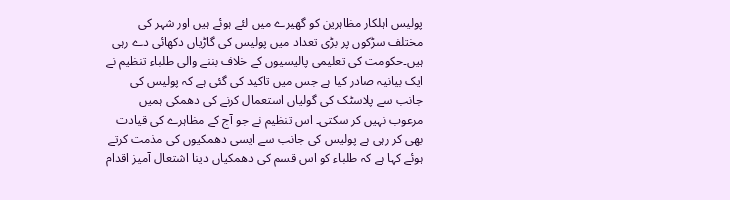پولیس اہلکار مظاہرین کو گھیرے میں لئے ہوئے ہیں اور شہر کی مختلف سڑکوں پر بڑی تعداد میں پولیس کی گاڑیاں دکھائی دے رہی ہیں۔حکومت کی تعلیمی پالیسیوں کے خلاف بننے والی طلباء تنظیم نے ایک بیانیہ صادر کیا ہے جس میں تاکید کی گئی ہے کہ پولیس کی جانب سے پلاسٹک کی گولیاں استعمال کرنے کی دھمکی ہمیں مرعوب نہیں کر سکتی۔ اس تنظیم نے جو آج کے مظاہرے کی قیادت بھی کر رہی ہے پولیس کی جانب سے ایسی دھمکیوں کی مذمت کرتے ہوئے کہا ہے کہ طلباء کو اس قسم کی دھمکیاں دینا اشتعال آمیز اقدام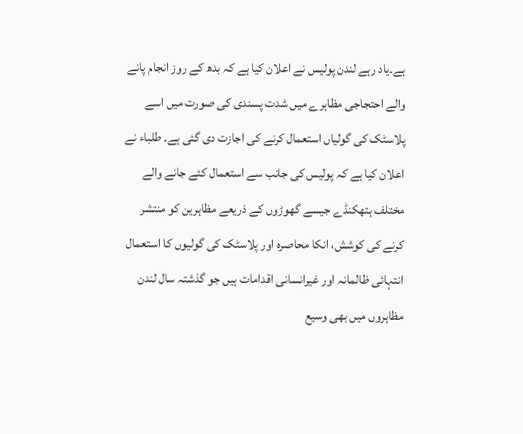ہے۔یاد رہے لندن پولیس نے اعلان کیا ہے کہ بدھ کے روز انجام پانے والے احتجاجی مظاہرے میں شدت پسندی کی صورت میں اسے پلاسٹک کی گولیاں استعمال کرنے کی اجازت دی گئی ہے۔ طلباء نے اعلان کیا ہے کہ پولیس کی جانب سے استعمال کئے جانے والے مختلف ہتھکنڈے جیسے گھوڑوں کے ذریعے مظاہرین کو منتشر کرنے کی کوشش، انکا محاصرہ اور پلاسٹک کی گولیوں کا استعمال انتہائی ظالمانہ اور غیرانسانی اقدامات ہیں جو گذشتہ سال لندن مظاہروں میں بھی وسیع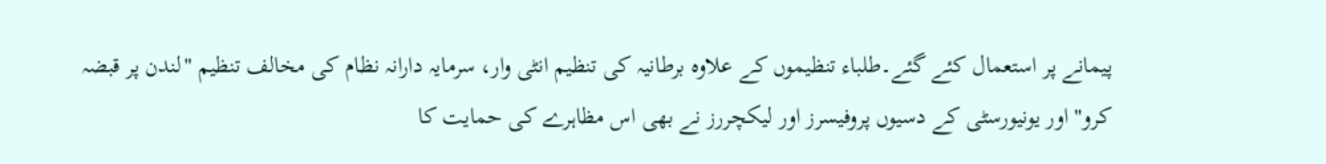پیمانے پر استعمال کئے گئے۔طلباء تنظیموں کے علاوہ برطانیہ کی تنظیم انٹی وار، سرمایہ دارانہ نظام کی مخالف تنظیم "لندن پر قبضہ کرو" اور یونیورسٹی کے دسیوں پروفیسرز اور لیکچررز نے بھی اس مظاہرے کی حمایت کا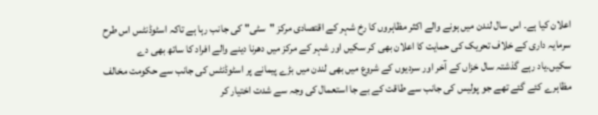اعلان کیا ہے۔ اس سال لندن میں ہونے والے اکثر مظاہروں کا رخ شہر کے اقتصادی مرکز "سٹی" کی جانب رہا ہے تاکہ اسٹوڈنٹس اس طرح سرمایہ داری کے خلاف تحریک کی حمایت کا اعلان بھی کر سکیں اور شہر کے مرکز میں دھرنا دینے والے افراد کا ساتھ بھی دے سکیں۔یاد رہے گذشتہ سال خزاں کے آخر اور سردیوں کے شروع میں بھی لندن میں بڑے پیمانے پر اسٹوڈنٹس کی جانب سے حکومت مخالف مظاہرے کئے گئے تھے جو پولیس کی جانب سے طاقت کے بے جا استعمال کی وجہ سے شدت اختیار کر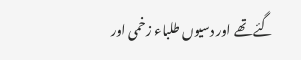گئے تھے اور دسیوں طلباء زخمی اور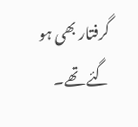گرفتار بھی ہو گئے تھے۔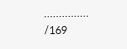...............
/169